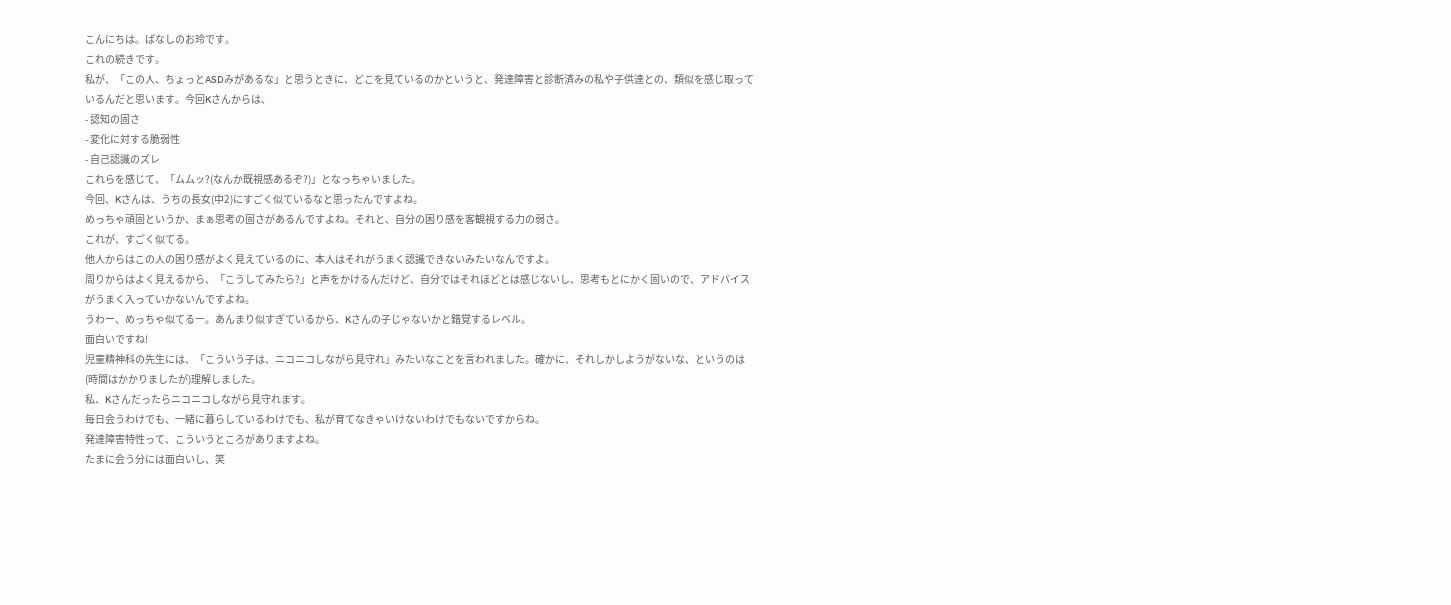こんにちは。ぱなしのお玲です。
これの続きです。
私が、「この人、ちょっとASDみがあるな」と思うときに、どこを見ているのかというと、発達障害と診断済みの私や子供達との、類似を感じ取っているんだと思います。今回Kさんからは、
- 認知の固さ
- 変化に対する脆弱性
- 自己認識のズレ
これらを感じて、「ムムッ?(なんか既視感あるぞ?)」となっちゃいました。
今回、Kさんは、うちの長女(中2)にすごく似ているなと思ったんですよね。
めっちゃ頑固というか、まぁ思考の固さがあるんですよね。それと、自分の困り感を客観視する力の弱さ。
これが、すごく似てる。
他人からはこの人の困り感がよく見えているのに、本人はそれがうまく認識できないみたいなんですよ。
周りからはよく見えるから、「こうしてみたら?」と声をかけるんだけど、自分ではそれほどとは感じないし、思考もとにかく固いので、アドバイスがうまく入っていかないんですよね。
うわー、めっちゃ似てるー。あんまり似すぎているから、Kさんの子じゃないかと錯覚するレベル。
面白いですね!
児童精神科の先生には、「こういう子は、ニコニコしながら見守れ」みたいなことを言われました。確かに、それしかしようがないな、というのは(時間はかかりましたが)理解しました。
私、Kさんだったらニコニコしながら見守れます。
毎日会うわけでも、一緒に暮らしているわけでも、私が育てなきゃいけないわけでもないですからね。
発達障害特性って、こういうところがありますよね。
たまに会う分には面白いし、笑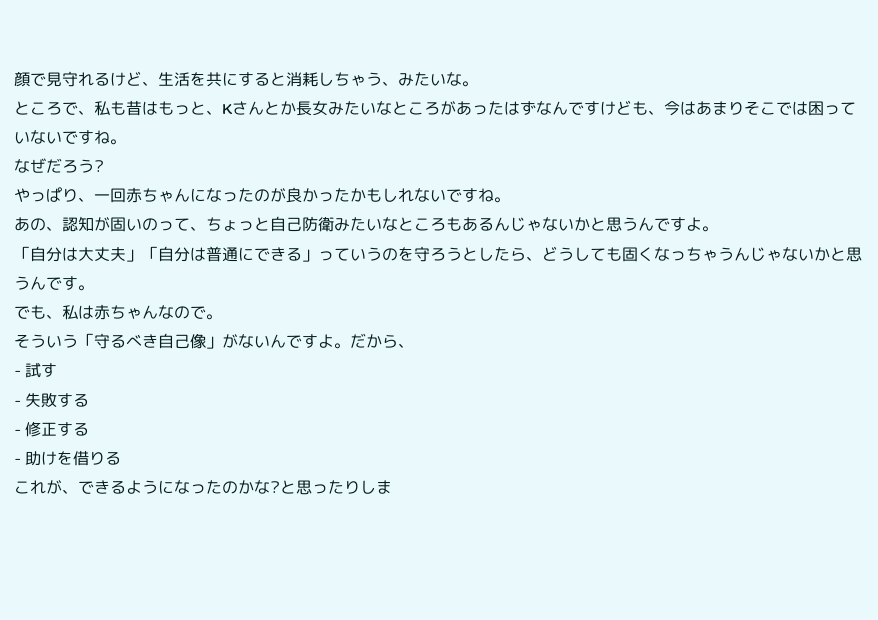顔で見守れるけど、生活を共にすると消耗しちゃう、みたいな。
ところで、私も昔はもっと、Kさんとか長女みたいなところがあったはずなんですけども、今はあまりそこでは困っていないですね。
なぜだろう?
やっぱり、一回赤ちゃんになったのが良かったかもしれないですね。
あの、認知が固いのって、ちょっと自己防衛みたいなところもあるんじゃないかと思うんですよ。
「自分は大丈夫」「自分は普通にできる」っていうのを守ろうとしたら、どうしても固くなっちゃうんじゃないかと思うんです。
でも、私は赤ちゃんなので。
そういう「守るべき自己像」がないんですよ。だから、
- 試す
- 失敗する
- 修正する
- 助けを借りる
これが、できるようになったのかな?と思ったりしま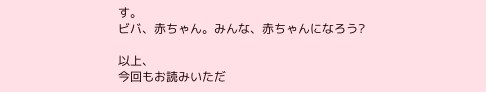す。
ビバ、赤ちゃん。みんな、赤ちゃんになろう?

以上、
今回もお読みいただ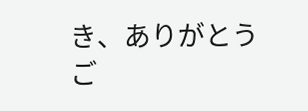き、ありがとうご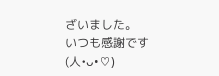ざいました。
いつも感謝です(人•ᴗ•♡)